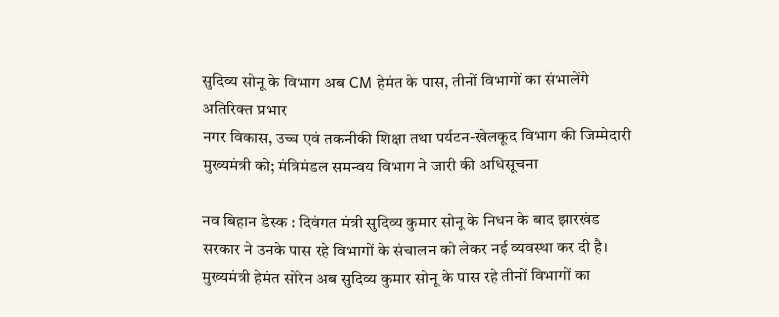सुदिव्य सोनू के विभाग अब CM हेमंत के पास, तीनों विभागों का संभालेंगे अतिरिक्त प्रभार
नगर विकास, उच्च एवं तकनीकी शिक्षा तथा पर्यटन-खेलकूद विभाग की जिम्मेदारी मुख्यमंत्री को; मंत्रिमंडल समन्वय विभाग ने जारी की अधिसूचना

नव बिहान डेस्क : दिवंगत मंत्री सुदिव्य कुमार सोनू के निधन के बाद झारखंड सरकार ने उनके पास रहे विभागों के संचालन को लेकर नई व्यवस्था कर दी है। मुख्यमंत्री हेमंत सोरेन अब सुदिव्य कुमार सोनू के पास रहे तीनों विभागों का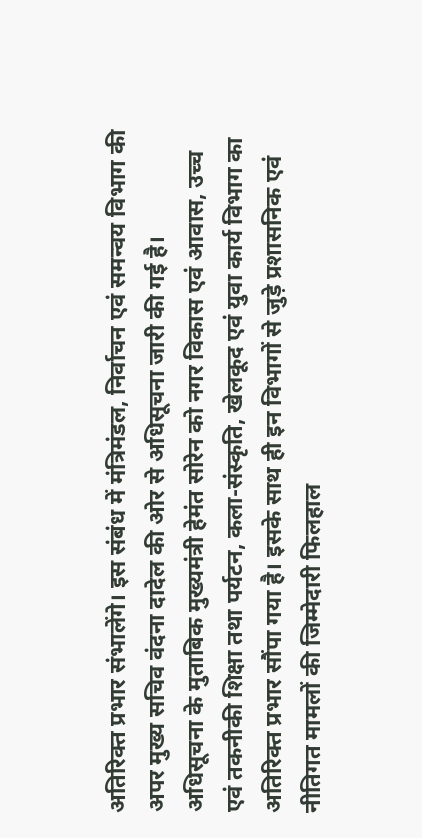अतिरिक्त प्रभार संभालेंगे। इस संबंध में मंत्रिमंडल, निर्वाचन एवं समन्वय विभाग की अपर मुख्य सचिव वंदना दादेल की ओर से अधिसूचना जारी की गई है।
अधिसूचना के मुताबिक मुख्यमंत्री हेमंत सोरेन को नगर विकास एवं आवास, उच्च एवं तकनीकी शिक्षा तथा पर्यटन, कला-संस्कृति, खेलकूद एवं युवा कार्य विभाग का अतिरिक्त प्रभार सौंपा गया है। इसके साथ ही इन विभागों से जुड़े प्रशासनिक एवं नीतिगत मामलों की जिम्मेदारी फिलहाल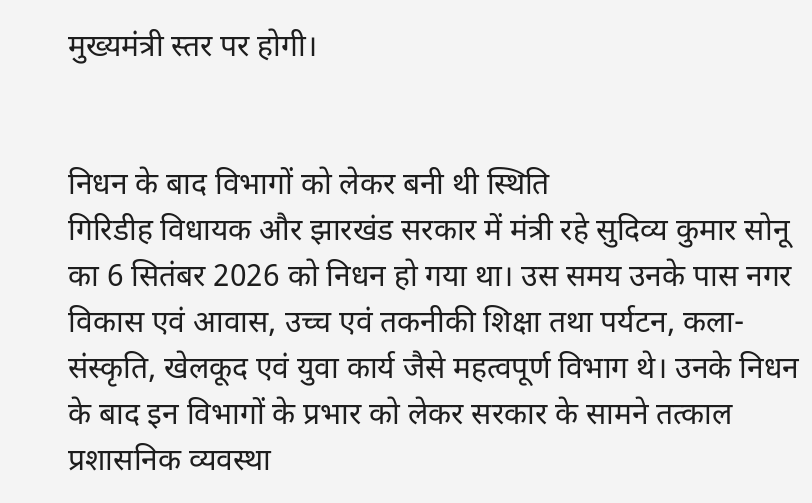मुख्यमंत्री स्तर पर होगी।


निधन के बाद विभागों को लेकर बनी थी स्थिति
गिरिडीह विधायक और झारखंड सरकार में मंत्री रहे सुदिव्य कुमार सोनू का 6 सितंबर 2026 को निधन हो गया था। उस समय उनके पास नगर विकास एवं आवास, उच्च एवं तकनीकी शिक्षा तथा पर्यटन, कला-संस्कृति, खेलकूद एवं युवा कार्य जैसे महत्वपूर्ण विभाग थे। उनके निधन के बाद इन विभागों के प्रभार को लेकर सरकार के सामने तत्काल प्रशासनिक व्यवस्था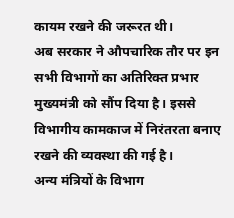कायम रखने की जरूरत थी।
अब सरकार ने औपचारिक तौर पर इन सभी विभागों का अतिरिक्त प्रभार मुख्यमंत्री को सौंप दिया है। इससे विभागीय कामकाज में निरंतरता बनाए रखने की व्यवस्था की गई है।
अन्य मंत्रियों के विभाग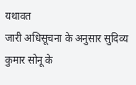यथावत
जारी अधिसूचना के अनुसार सुदिव्य कुमार सोनू के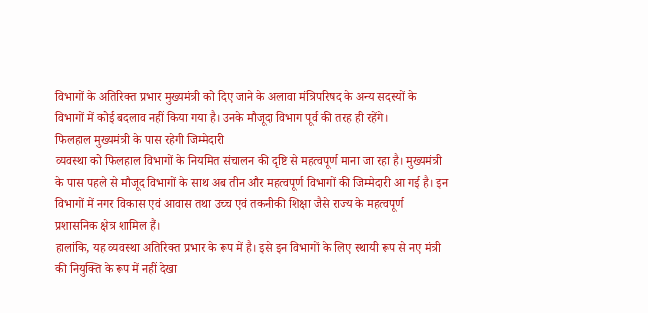विभागों के अतिरिक्त प्रभार मुख्यमंत्री को दिए जाने के अलावा मंत्रिपरिषद के अन्य सदस्यों के विभागों में कोई बदलाव नहीं किया गया है। उनके मौजूदा विभाग पूर्व की तरह ही रहेंगे।
फिलहाल मुख्यमंत्री के पास रहेगी जिम्मेदारी
व्यवस्था को फिलहाल विभागों के नियमित संचालन की दृष्टि से महत्वपूर्ण माना जा रहा है। मुख्यमंत्री के पास पहले से मौजूद विभागों के साथ अब तीन और महत्वपूर्ण विभागों की जिम्मेदारी आ गई है। इन विभागों में नगर विकास एवं आवास तथा उच्च एवं तकनीकी शिक्षा जैसे राज्य के महत्वपूर्ण प्रशासनिक क्षेत्र शामिल हैं।
हालांकि, यह व्यवस्था अतिरिक्त प्रभार के रूप में है। इसे इन विभागों के लिए स्थायी रूप से नए मंत्री की नियुक्ति के रूप में नहीं देखा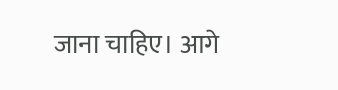जाना चाहिए। आगे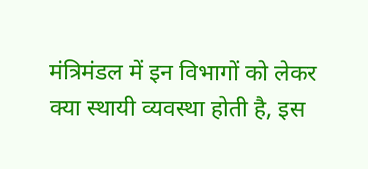मंत्रिमंडल में इन विभागों को लेकर क्या स्थायी व्यवस्था होती है, इस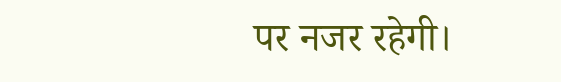पर नजर रहेगी।